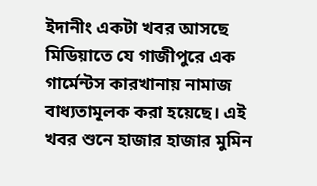ইদানীং একটা খবর আসছে মিডিয়াতে যে গাজীপুরে এক গার্মেন্টস কারখানায় নামাজ বাধ্যতামূলক করা হয়েছে। এই খবর শুনে হাজার হাজার মুমিন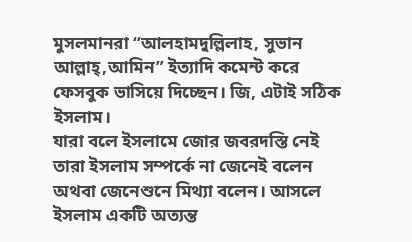মুসলমানরা “আলহামদুল্লিলাহ, সুভান আল্লাহ্,আমিন” ইত্যাদি কমেন্ট করে ফেসবুক ভাসিয়ে দিচ্ছেন। জি, এটাই সঠিক ইসলাম।
যারা বলে ইসলামে জোর জবরদস্তি নেই তারা ইসলাম সম্পর্কে না জেনেই বলেন অথবা জেনেশুনে মিথ্যা বলেন। আসলে ইসলাম একটি অত্যন্ত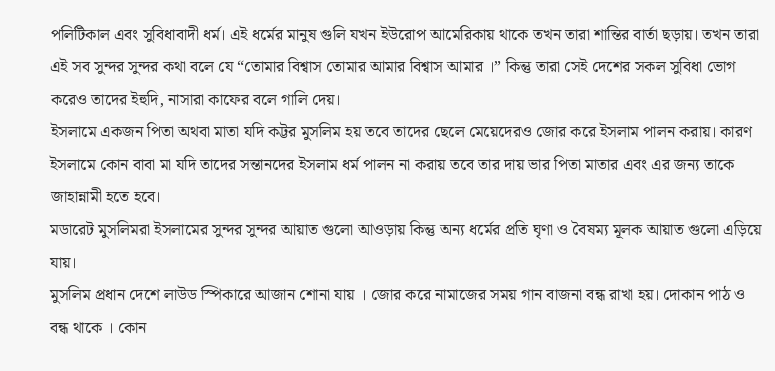পলিটিকাল এবং সুবিধাবাদী ধর্ম। এই ধর্মের মানুষ গুলি যখন ইউরোপ আমেরিকায় থাকে তখন তারা শান্তির বার্তা ছড়ায়। তখন তারা এই সব সুন্দর সুন্দর কথা বলে যে “তোমার বিশ্বাস তোমার আমার বিশ্বাস আমার ।” কিন্তু তারা সেই দেশের সকল সুবিধা ভোগ করেও তাদের ইহুদি, নাসারা কাফের বলে গালি দেয়।
ইসলামে একজন পিতা অথবা মাতা যদি কট্টর মুসলিম হয় তবে তাদের ছেলে মেয়েদেরও জোর করে ইসলাম পালন করায়। কারণ ইসলামে কোন বাবা মা যদি তাদের সন্তানদের ইসলাম ধর্ম পালন না করায় তবে তার দায় ভার পিতা মাতার এবং এর জন্য তাকে জাহান্নামী হতে হবে।
মডারেট মুসলিমরা ইসলামের সুন্দর সুন্দর আয়াত গুলো আওড়ায় কিন্তু অন্য ধর্মের প্রতি ঘৃণা ও বৈষম্য মূলক আয়াত গুলো এড়িয়ে যায়।
মুসলিম প্রধান দেশে লাউড স্পিকারে আজান শোনা যায় । জোর করে নামাজের সময় গান বাজনা বন্ধ রাখা হয়। দোকান পাঠ ও বন্ধ থাকে । কোন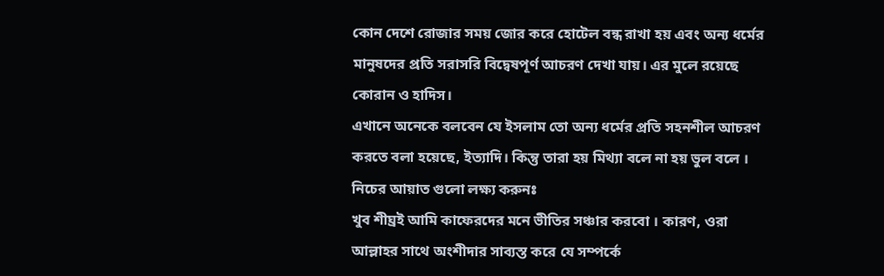কোন দেশে রোজার সময় জোর করে হোটেল বন্ধ রাখা হয় এবং অন্য ধর্মের মানুষদের প্রতি সরাসরি বিদ্বেষপূর্ণ আচরণ দেখা যায়। এর মুলে রয়েছে কোরান ও হাদিস।
এখানে অনেকে বলবেন যে ইসলাম তো অন্য ধর্মের প্রতি সহনশীল আচরণ করতে বলা হয়েছে, ইত্যাদি। কিন্তু তারা হয় মিথ্যা বলে না হয় ভুল বলে ।
নিচের আয়াত গুলো লক্ষ্য করুনঃ
খুব শীঘ্রই আমি কাফেরদের মনে ভীতির সঞ্চার করবো । কারণ, ওরা আল্লাহর সাথে অংশীদার সাব্যস্ত করে যে সম্পর্কে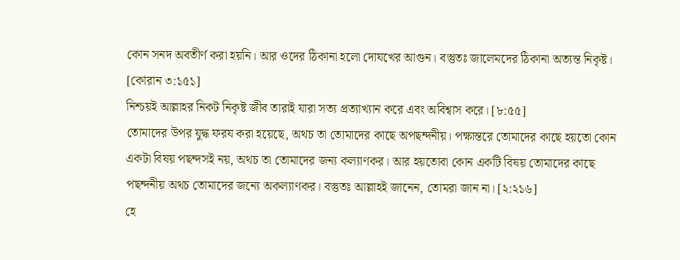কোন সনদ অবতীর্ণ করা হয়নি। আর ওদের ঠিকানা হলো দোযখের আগুন। বস্তুতঃ জালেমদের ঠিকানা অত্যন্ত নিকৃষ্ট। [কোরান ৩:১৫১]
নিশ্চয়ই আল্লাহর নিকট নিকৃষ্ট জীব তারাই যারা সত্য প্রত্যাখ্যান করে এবং অবিশ্বাস করে। [৮:৫৫]
তোমাদের উপর যুদ্ধ ফরয করা হয়েছে, অথচ তা তোমাদের কাছে অপছন্দনীয়। পক্ষান্তরে তোমাদের কাছে হয়তো কোন একটা বিষয় পছন্দসই নয়, অথচ তা তোমাদের জন্য কল্যাণকর। আর হয়তোবা কোন একটি বিষয় তোমাদের কাছে পছন্দনীয় অথচ তোমাদের জন্যে অকল্যাণকর। বস্তুতঃ আল্লাহই জানেন, তোমরা জান না। [২:২১৬]
হে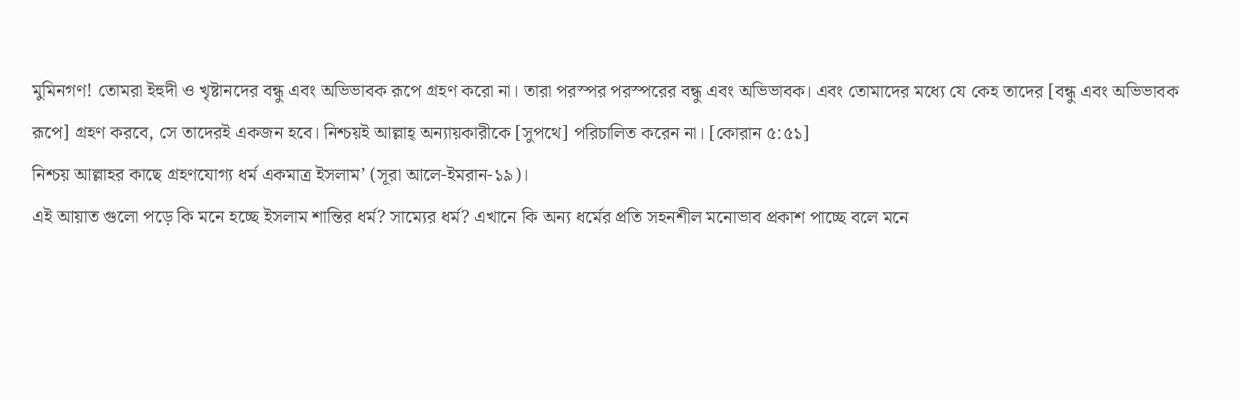মুমিনগণ! তোমরা ইহুদী ও খৃষ্টানদের বন্ধু এবং অভিভাবক রূপে গ্রহণ করো না। তারা পরস্পর পরস্পরের বন্ধু এবং অভিভাবক। এবং তোমাদের মধ্যে যে কেহ তাদের [বন্ধু এবং অভিভাবক রূপে] গ্রহণ করবে, সে তাদেরই একজন হবে। নিশ্চয়ই আল্লাহ্ অন্যায়কারীকে [সুপথে] পরিচালিত করেন না। [কোরান ৫:৫১]
নিশ্চয় আল্লাহর কাছে গ্রহণযোগ্য ধর্ম একমাত্র ইসলাম’ (সূরা আলে-ইমরান-১৯)।
এই আয়াত গুলো পড়ে কি মনে হচ্ছে ইসলাম শান্তির ধর্ম? সাম্যের ধর্ম? এখানে কি অন্য ধর্মের প্রতি সহনশীল মনোভাব প্রকাশ পাচ্ছে বলে মনে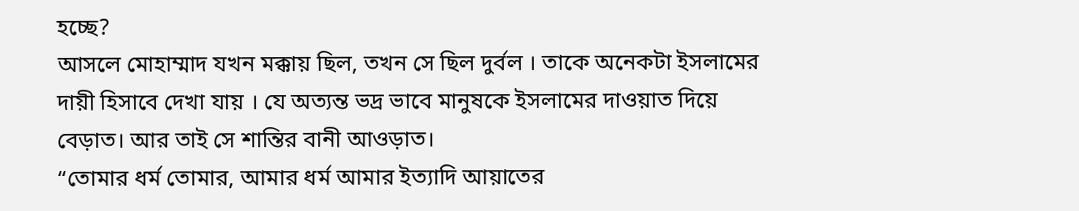হচ্ছে?
আসলে মোহাম্মাদ যখন মক্কায় ছিল, তখন সে ছিল দুর্বল । তাকে অনেকটা ইসলামের দায়ী হিসাবে দেখা যায় । যে অত্যন্ত ভদ্র ভাবে মানুষকে ইসলামের দাওয়াত দিয়ে বেড়াত। আর তাই সে শান্তির বানী আওড়াত।
“তোমার ধর্ম তোমার, আমার ধর্ম আমার ইত্যাদি আয়াতের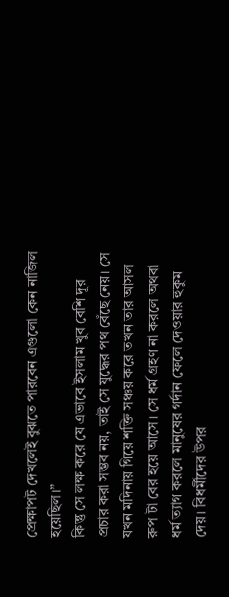প্রেক্ষাপট দেখলেই বুঝতে পারবেন এগুলো কেন নাজিল হয়েছিল।”
কিন্তু সে লক্ষ করে যে এভাবে ইসলাম খুব বেশি দূর প্রচার করা সম্ভব নয়, তাই সে যুদ্ধের পথ বেঁছে নেয়। সে যখন মদিনায় গিয়ে শক্তি সঞ্চয় করে তখন তার আসল রুপ টা বের হয়ে আসে। সে ধর্ম গ্রহণ না করলে অথবা ধর্ম ত্যাগ করলে মানুষের গর্দান ফেলে দেওয়ার হুকুম দেয়। বিধর্মীদের উপর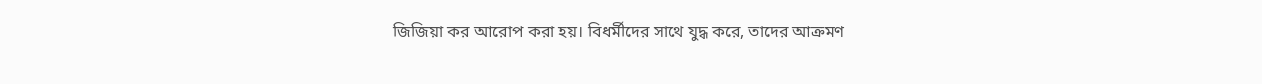জিজিয়া কর আরোপ করা হয়। বিধর্মীদের সাথে যুদ্ধ করে, তাদের আক্রমণ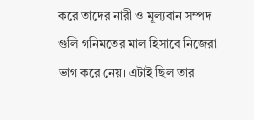করে তাদের নারী ও মূল্যবান সম্পদ গুলি গনিমতের মাল হিসাবে নিজেরা ভাগ করে নেয়। এটাই ছিল তার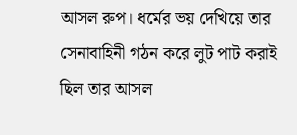আসল রুপ। ধর্মের ভয় দেখিয়ে তার সেনাবাহিনী গঠন করে লুট পাট করাই ছিল তার আসল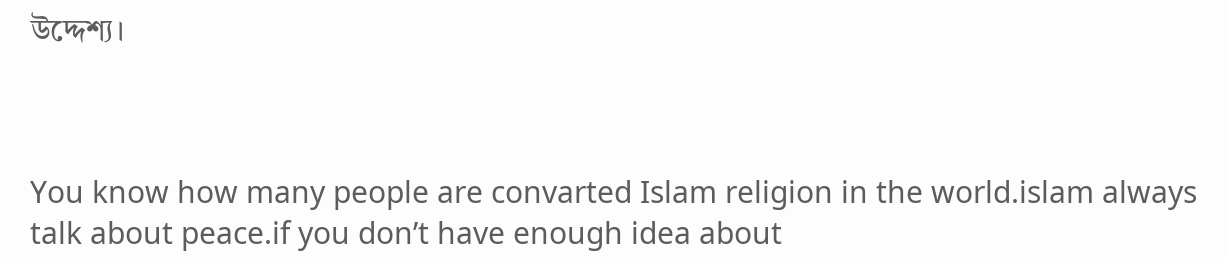উদ্দেশ্য।



You know how many people are convarted Islam religion in the world.islam always talk about peace.if you don’t have enough idea about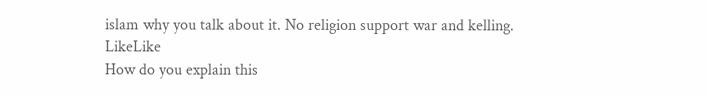islam why you talk about it. No religion support war and kelling.
LikeLike
How do you explain this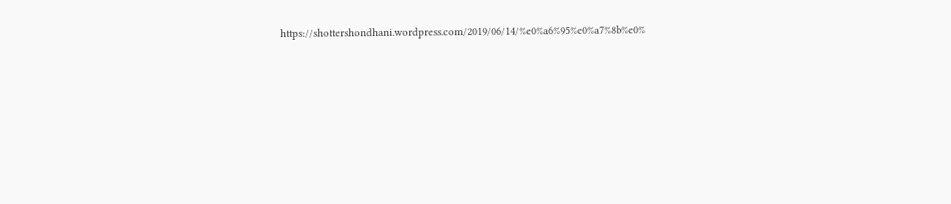https://shottershondhani.wordpress.com/2019/06/14/%e0%a6%95%e0%a7%8b%e0%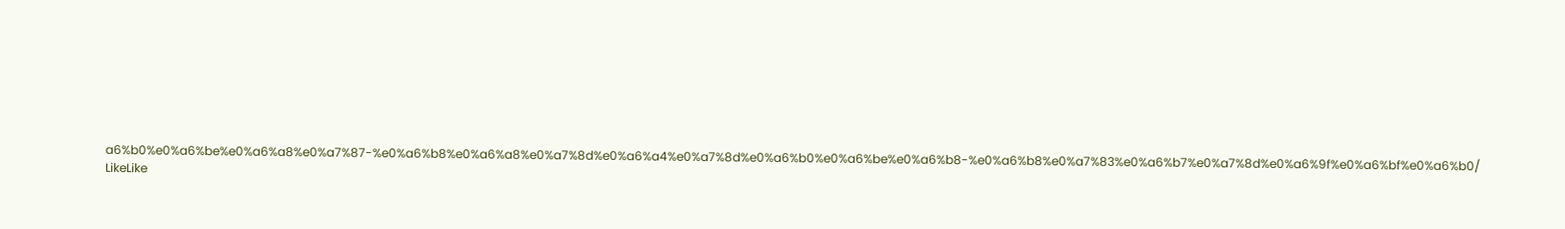a6%b0%e0%a6%be%e0%a6%a8%e0%a7%87-%e0%a6%b8%e0%a6%a8%e0%a7%8d%e0%a6%a4%e0%a7%8d%e0%a6%b0%e0%a6%be%e0%a6%b8-%e0%a6%b8%e0%a7%83%e0%a6%b7%e0%a7%8d%e0%a6%9f%e0%a6%bf%e0%a6%b0/
LikeLike